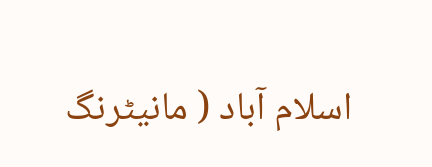اسلام آباد ( مانیٹرنگ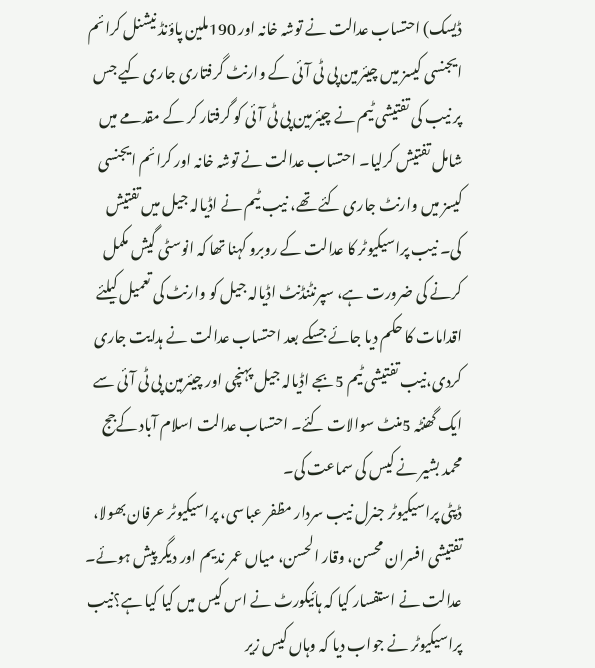ڈیسک) احتساب عدالت نے توشہ خانہ اور 190ملین پاؤنڈ نیشنل کرائم ایجنسی کیسز میں چیئرمین پی ٹی آئی کے وارنٹ گرفتاری جاری کیے جس پر نیب کی تفتیشی ٹیم نے چیئرمین پی ٹی آئی کو گرفتار کر کے مقدمے میں شامل تفتیش کرلیا۔ احتساب عدالت نے توشہ خانہ اور کرائم ایجنسی کیسز میں وارنٹ جاری کئے تھے، نیب ٹیم نے اڈیالہ جیل میں تفتیش کی۔ نیب پراسیکیوٹر کا عدالت کے روبرو کہنا تھا کہ انوسٹی گیش مکمل کرنے کی ضرورت ہے، سپرنٹنڈنٹ اڈیالہ جیل کو وارنٹ کی تعمیل کیلئے اقدامات کا حکم دیا جائے جسکے بعد احتساب عدالت نے ہدایت جاری کردی،نیب تفتیشی ٹیم 5بجے اڈیالہ جیل پہنچی اور چیئرمین پی ٹی آئی سے ایک گھنٹہ 5منٹ سوالات کئے۔ احتساب عدالت اسلام آباد کےجج محمد بشیر نے کیس کی سماعت کی۔
ڈپٹی پراسیکیوٹر جنرل نیب سردار مظفر عباسی، پراسیکیوٹر عرفان بھولا، تفتیشی افسران محسن، وقار الحسن، میاں عمر ندیم اور دیگر پیش ہوئے۔ عدالت نے استفسار کیا کہ ہائیکورٹ نے اس کیس میں کیا کیا ہے؟نیب پراسیکیوٹر نے جواب دیا کہ وہاں کیس زیر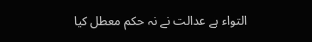التواء ہے عدالت نے نہ حکم معطل کیا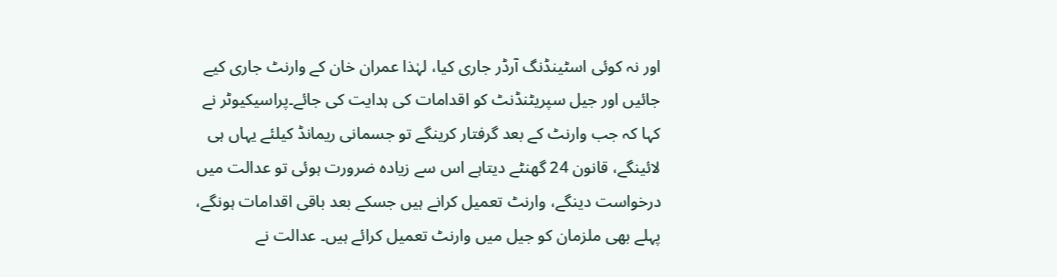اور نہ کوئی اسٹینڈنگ آرڈر جاری کیا، لہٰذا عمران خان کے وارنٹ جاری کیے جائیں اور جیل سپریٹنڈنٹ کو اقدامات کی ہدایت کی جائے۔پراسیکیوٹر نے کہا کہ جب وارنٹ کے بعد گرفتار کرینگے تو جسمانی ریمانڈ کیلئے یہاں ہی لائینگے، قانون 24 گھنٹے دیتاہے اس سے زیادہ ضرورت ہوئی تو عدالت میں درخواست دینگے، وارنٹ تعمیل کرانے ہیں جسکے بعد باقی اقدامات ہونگے، پہلے بھی ملزمان کو جیل میں وارنٹ تعمیل کرائے ہیں۔ عدالت نے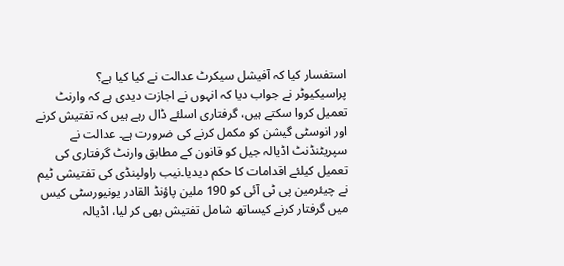استفسار کیا کہ آفیشل سیکرٹ عدالت نے کیا کیا ہے؟
پراسیکیوٹر نے جواب دیا کہ انہوں نے اجازت دیدی ہے کہ وارنٹ تعمیل کروا سکتے ہیں، گرفتاری اسلئے ڈال رہے ہیں کہ تفتیش کرنے اور انوسٹی گیشن کو مکمل کرنے کی ضرورت ہے۔ عدالت نے سپریٹنڈنٹ اڈیالہ جیل کو قانون کے مطابق وارنٹ گرفتاری کی تعمیل کیلئے اقدامات کا حکم دیدیا۔نیب راولپنڈی کی تفتیشی ٹیم نے چیئرمین پی ٹی آئی کو 190 ملین پاؤنڈ القادر یونیورسٹی کیس میں گرفتار کرنے کیساتھ شامل تفتیش بھی کر لیا، اڈیالہ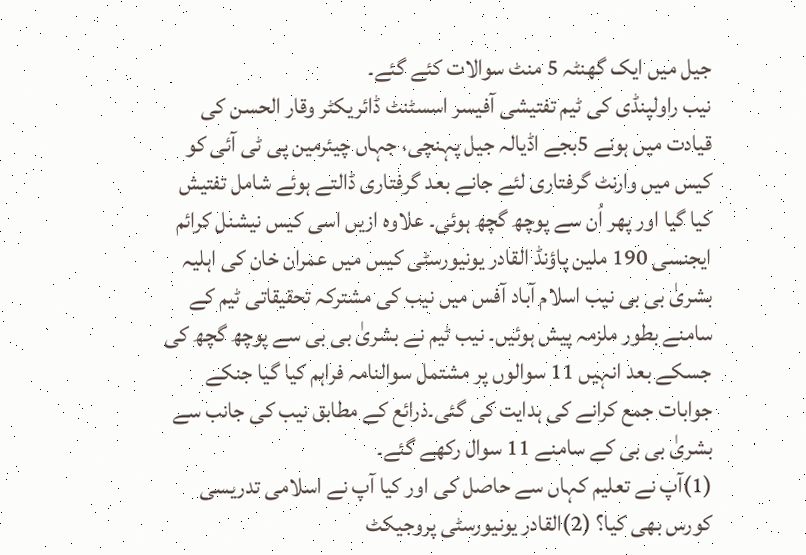جیل میں ایک گھنٹہ 5 منٹ سوالات کئے گئے۔
نیب راولپنڈی کی ٹیم تفتیشی آفیسر اسسٹنٹ ڈائریکٹر وقار الحسن کی قیادت میں ہونے 5بجے اڈیالہ جیل پہنچی، جہاں چیئرمین پی ٹی آئی کو کیس میں وارنٹ گرفتاری لئے جانے بعد گرفتاری ڈالتے ہوئے شامل تفتیش کیا گیا اور پھر اُن سے پوچھ گچھ ہوئی۔ علاوہ ازیں اسی کیس نیشنل کرائم ایجنسی 190 ملین پاؤنڈ القادر یونیورسٹی کیس میں عمران خان کی اہلیہ بشریٰ بی بی نیب اسلام آباد آفس میں نیب کی مشترکہ تحقیقاتی ٹیم کے سامنے بطور ملزمہ پیش ہوئیں۔ نیب ٹیم نے بشریٰ بی بی سے پوچھ گچھ کی جسکے بعد انہیں 11 سوالوں پر مشتمل سوالنامہ فراہم کیا گیا جنکے جوابات جمع کرانے کی ہدایت کی گئی۔ذرائع کے مطابق نیب کی جانب سے بشریٰ بی بی کے سامنے 11 سوال رکھے گئے۔
(1)آپ نے تعلیم کہاں سے حاصل کی اور کیا آپ نے اسلامی تدریسی کورس بھی کیا؟ (2)القادر یونیورسٹی پروجیکٹ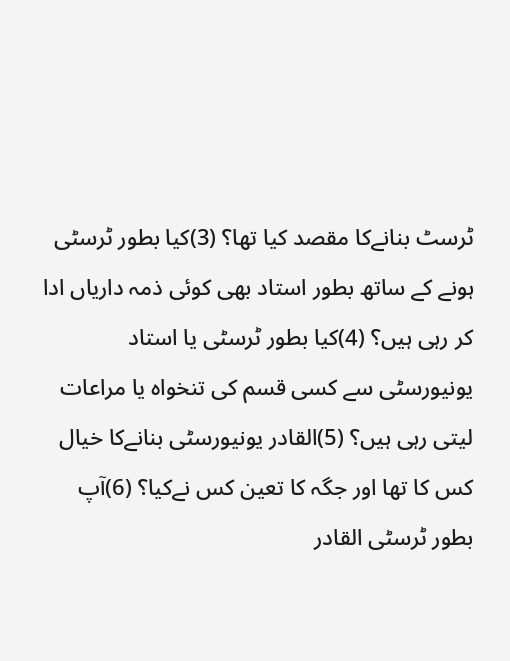ٹرسٹ بنانےکا مقصد کیا تھا؟ (3)کیا بطور ٹرسٹی ہونے کے ساتھ بطور استاد بھی کوئی ذمہ داریاں ادا کر رہی ہیں؟ (4)کیا بطور ٹرسٹی یا استاد یونیورسٹی سے کسی قسم کی تنخواہ یا مراعات لیتی رہی ہیں؟ (5)القادر یونیورسٹی بنانےکا خیال کس کا تھا اور جگہ کا تعین کس نےکیا؟ (6)آپ بطور ٹرسٹی القادر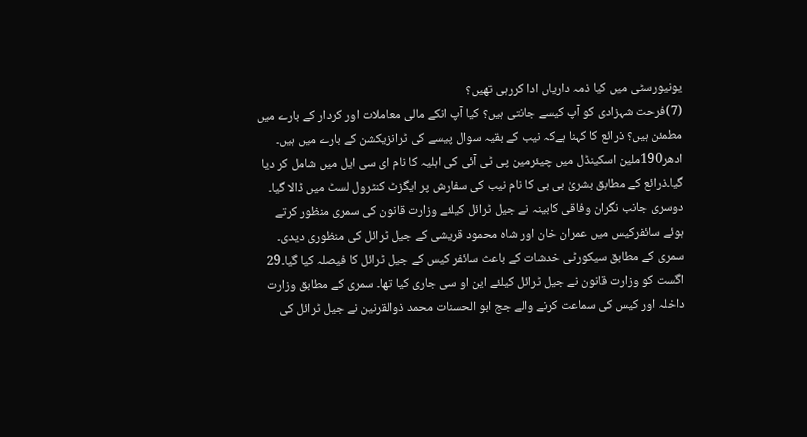یونیورسٹی میں کیا ذمہ داریاں ادا کررہی تھیں؟
(7)فرحت شہزادی کو آپ کیسے جانتی ہیں؟ کیا آپ انکے مالی معاملات اور کردار کے بارے میں مطمئن ہیں؟ ذرائع کا کہنا ہےکہ نیب کے بقیہ سوال پیسے کی ٹرانزیکشن کے بارے میں ہیں۔ ادھر190ملین اسکینڈل میں چیئرمین پی ٹی آئی کی اہلیہ کا نام ای سی ایل میں شامل کر دیا گیا۔ذرائع کے مطابق بشریٰ بی بی کا نام نیب کی سفارش پر ایگزٹ کنٹرول لسٹ میں ڈالا گیا۔ دوسری جانب نگران وفاقی کابینہ نے جیل ٹرائل کیلئے وزارت قانون کی سمری منظور کرتے ہوئے سائفرکیس میں عمران خان اور شاہ محمود قریشی کے جیل ٹرائل کی منظوری دیدی۔
سمری کے مطابق سیکورٹی خدشات کے باعث سائفر کیس کے جیل ٹرائل کا فیصلہ کیا گیا۔29 اگست کو وزارت قانون نے جیل ٹرائل کیلئے این او سی جاری کیا تھا۔ سمری کے مطابق وزارت داخلہ اور کیس کی سماعت کرنے والے جج ابو الحسنات محمد ذوالقرنین نے جیل ٹرائل کی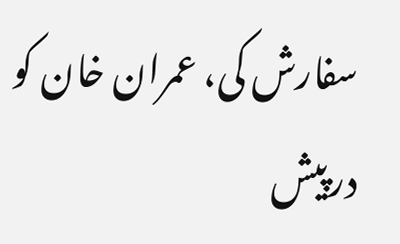سفارش کی، عمران خان کو درپیش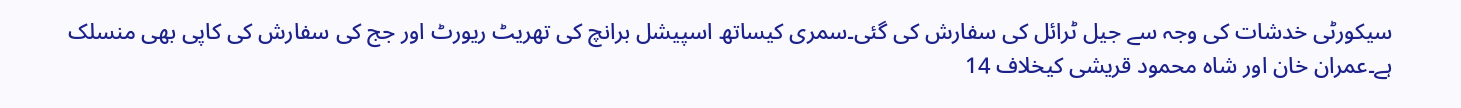سیکورٹی خدشات کی وجہ سے جیل ٹرائل کی سفارش کی گئی۔سمری کیساتھ اسپیشل برانچ کی تھریٹ ریورٹ اور جج کی سفارش کی کاپی بھی منسلک ہے۔عمران خان اور شاہ محمود قریشی کیخلاف 14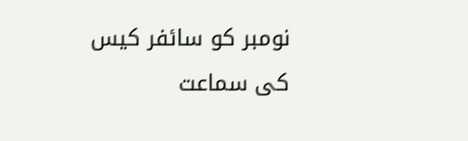نومبر کو سائفر کیس کی سماعت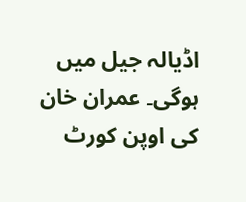اڈیالہ جیل میں ہوگی۔ عمران خان کی اوپن کورٹ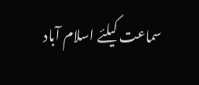سماعت کیلئے اسلام آباد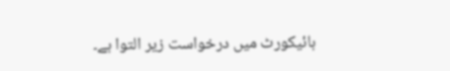ہائیکورٹ میں درخواست زیر التوا ہے۔